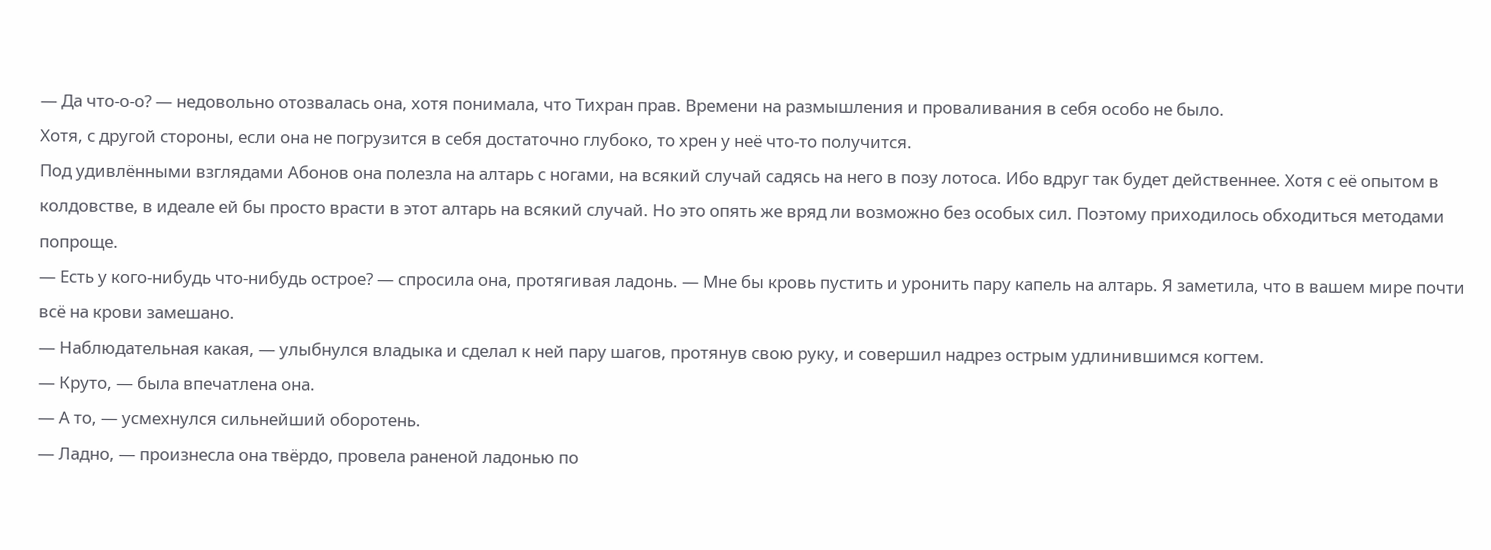— Да что-о-о? — недовольно отозвалась она, хотя понимала, что Тихран прав. Времени на размышления и проваливания в себя особо не было.
Хотя, с другой стороны, если она не погрузится в себя достаточно глубоко, то хрен у неё что-то получится.
Под удивлёнными взглядами Абонов она полезла на алтарь с ногами, на всякий случай садясь на него в позу лотоса. Ибо вдруг так будет действеннее. Хотя с её опытом в колдовстве, в идеале ей бы просто врасти в этот алтарь на всякий случай. Но это опять же вряд ли возможно без особых сил. Поэтому приходилось обходиться методами попроще.
— Есть у кого-нибудь что-нибудь острое? — спросила она, протягивая ладонь. — Мне бы кровь пустить и уронить пару капель на алтарь. Я заметила, что в вашем мире почти всё на крови замешано.
— Наблюдательная какая, — улыбнулся владыка и сделал к ней пару шагов, протянув свою руку, и совершил надрез острым удлинившимся когтем.
— Круто, — была впечатлена она.
— А то, — усмехнулся сильнейший оборотень.
— Ладно, — произнесла она твёрдо, провела раненой ладонью по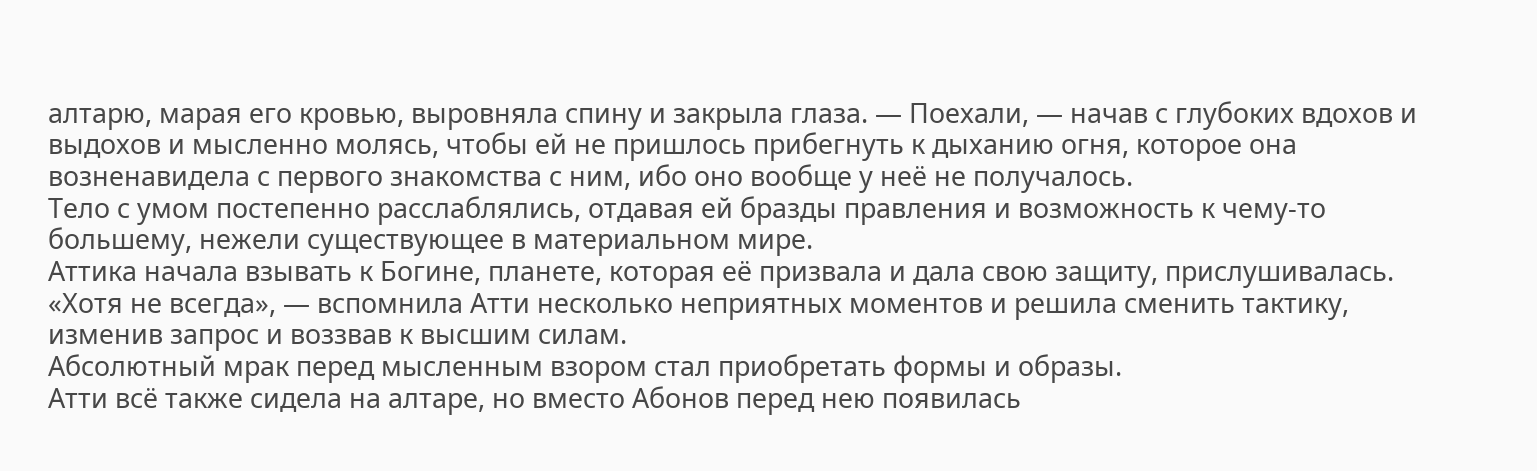алтарю, марая его кровью, выровняла спину и закрыла глаза. — Поехали, — начав с глубоких вдохов и выдохов и мысленно молясь, чтобы ей не пришлось прибегнуть к дыханию огня, которое она возненавидела с первого знакомства с ним, ибо оно вообще у неё не получалось.
Тело с умом постепенно расслаблялись, отдавая ей бразды правления и возможность к чему-то большему, нежели существующее в материальном мире.
Аттика начала взывать к Богине, планете, которая её призвала и дала свою защиту, прислушивалась.
«Хотя не всегда», — вспомнила Атти несколько неприятных моментов и решила сменить тактику, изменив запрос и воззвав к высшим силам.
Абсолютный мрак перед мысленным взором стал приобретать формы и образы.
Атти всё также сидела на алтаре, но вместо Абонов перед нею появилась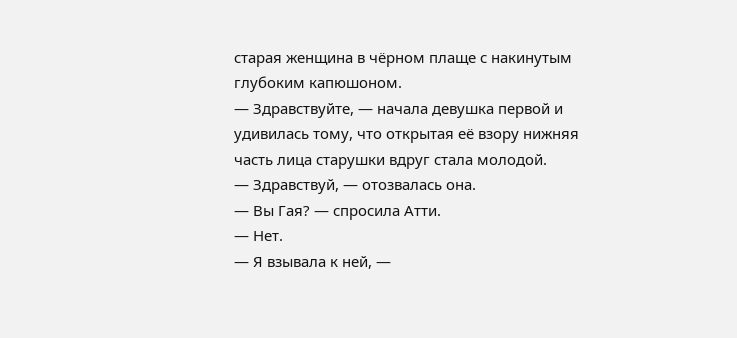старая женщина в чёрном плаще с накинутым глубоким капюшоном.
— Здравствуйте, — начала девушка первой и удивилась тому, что открытая её взору нижняя часть лица старушки вдруг стала молодой.
— Здравствуй, — отозвалась она.
— Вы Гая? — спросила Атти.
— Нет.
— Я взывала к ней, —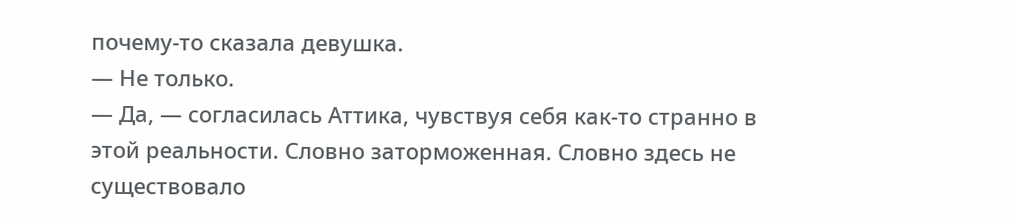почему-то сказала девушка.
— Не только.
— Да, — согласилась Аттика, чувствуя себя как-то странно в этой реальности. Словно заторможенная. Словно здесь не существовало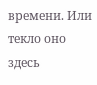времени. Или текло оно здесь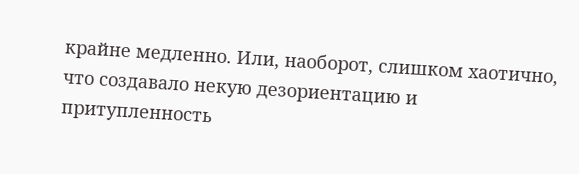крайне медленно. Или, наоборот, слишком хаотично, что создавало некую дезориентацию и притупленность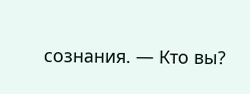сознания. — Кто вы?